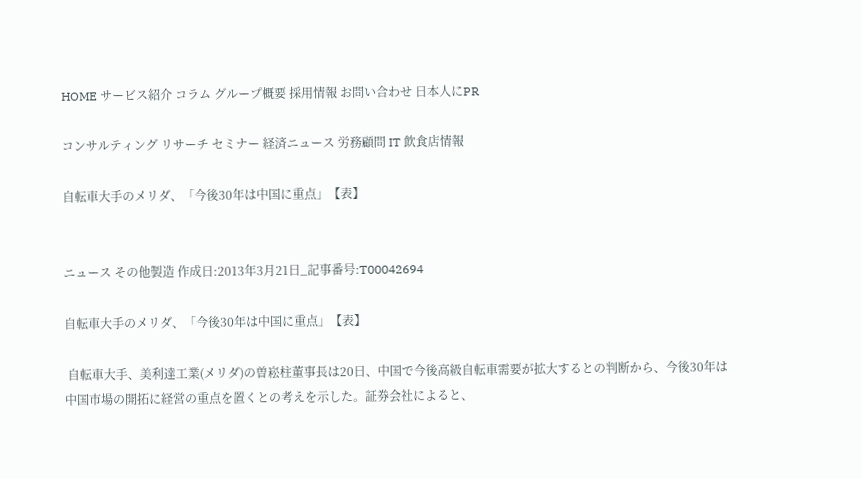HOME サービス紹介 コラム グループ概要 採用情報 お問い合わせ 日本人にPR

コンサルティング リサーチ セミナー 経済ニュース 労務顧問 IT 飲食店情報

自転車大手のメリダ、「今後30年は中国に重点」【表】


ニュース その他製造 作成日:2013年3月21日_記事番号:T00042694

自転車大手のメリダ、「今後30年は中国に重点」【表】

 自転車大手、美利達工業(メリダ)の曽崧柱董事長は20日、中国で今後高級自転車需要が拡大するとの判断から、今後30年は中国市場の開拓に経営の重点を置くとの考えを示した。証券会社によると、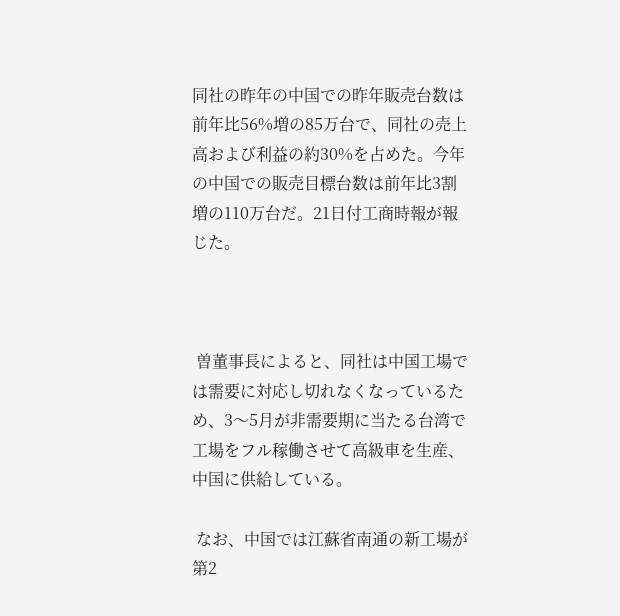同社の昨年の中国での昨年販売台数は前年比56%増の85万台で、同社の売上高および利益の約30%を占めた。今年の中国での販売目標台数は前年比3割増の110万台だ。21日付工商時報が報じた。



 曽董事長によると、同社は中国工場では需要に対応し切れなくなっているため、3〜5月が非需要期に当たる台湾で工場をフル稼働させて高級車を生産、中国に供給している。

 なお、中国では江蘇省南通の新工場が第2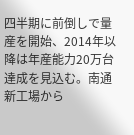四半期に前倒しで量産を開始、2014年以降は年産能力20万台達成を見込む。南通新工場から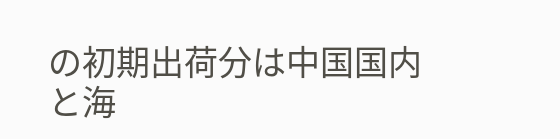の初期出荷分は中国国内と海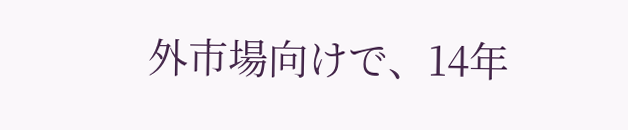外市場向けで、14年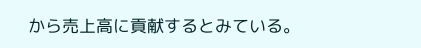から売上高に貢献するとみている。